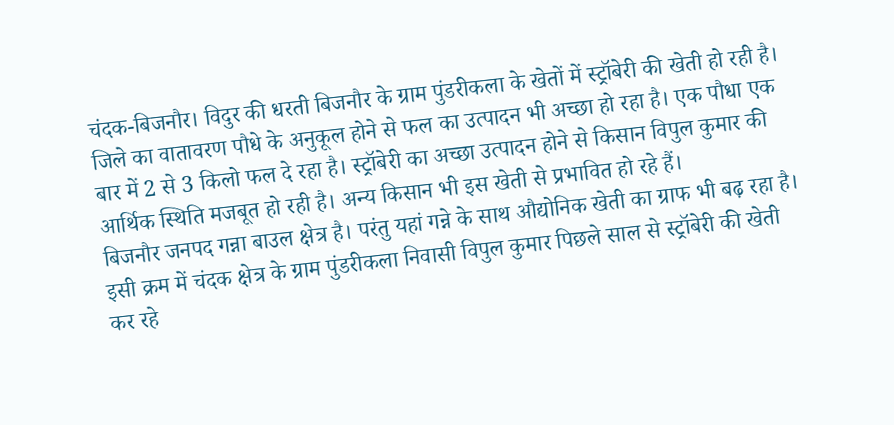चंदक-बिजनौर। विदुर की धरती बिजनौर के ग्राम पुंडरीकला के खेतों में स्ट्रॉबेरी की खेती हो रही है। जिले का वातावरण पौधे के अनुकूल होने से फल का उत्पादन भी अच्छा हो रहा है। एक पौधा एक बार में 2 से 3 किलो फल दे रहा है। स्ट्रॉबेरी का अच्छा उत्पादन होने से किसान विपुल कुमार की आर्थिक स्थिति मजबूत हो रही है। अन्य किसान भी इस खेती से प्रभावित हो रहे हैं।
बिजनौर जनपद गन्ना बाउल क्षेत्र है। परंतु यहां गन्ने के साथ औद्योनिक खेती का ग्राफ भी बढ़ रहा है। इसी क्रम में चंदक क्षेत्र के ग्राम पुंडरीकला निवासी विपुल कुमार पिछले साल से स्ट्रॉबेरी की खेती कर रहे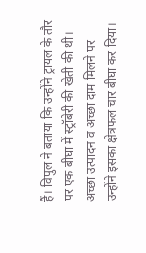हैं। विपुल ने बताया कि उन्होंने ट्रायल के तौर पर एक बीघा में स्ट्रॉबेरी की खेती की थी। अच्छा उत्पादन व अच्छा दाम मिलने पर उन्होंने इसका क्षेत्रफल चार बीघा कर दिया।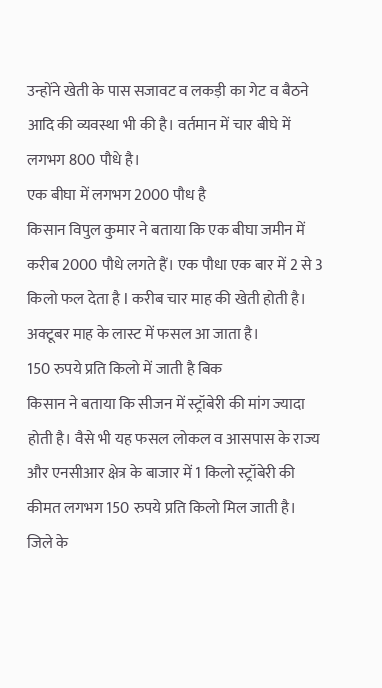उन्होंने खेती के पास सजावट व लकड़ी का गेट व बैठने आदि की व्यवस्था भी की है। वर्तमान में चार बीघे में लगभग 800 पौधे है।
एक बीघा में लगभग 2000 पौध है
किसान विपुल कुमार ने बताया कि एक बीघा जमीन में करीब 2000 पौधे लगते हैं। एक पौधा एक बार में 2 से 3 किलो फल देता है l करीब चार माह की खेती होती है। अक्टूबर माह के लास्ट में फसल आ जाता है।
150 रुपये प्रति किलो में जाती है बिक
किसान ने बताया कि सीजन में स्ट्रॉबेरी की मांग ज्यादा होती है। वैसे भी यह फसल लोकल व आसपास के राज्य और एनसीआर क्षेत्र के बाजार में 1 किलो स्ट्रॉबेरी की कीमत लगभग 150 रुपये प्रति किलो मिल जाती है।
जिले के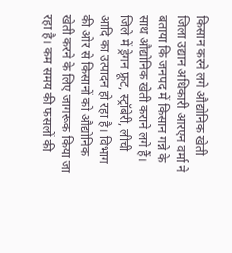किसान करने लगे औद्योनिक खेती
जिला उद्यान अधिकारी आरएन वर्मा ने बताया कि जनपद में किसान गन्ने के साथ औद्योनिक खेती कराने लगे हैं। जिले में ड्रेगन फ्रूट, स्ट्रॉबेरी, लीची आदि का उत्पादन हो रहा है। विभाग की ओर से किसानों को औद्योनिक खेती करने के लिए जागरूक किया जा रहा है। कम समय की फसलों की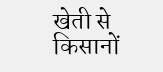खेती से किसानों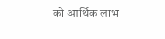को आर्थिक लाभ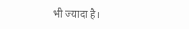भी ज्यादा है।